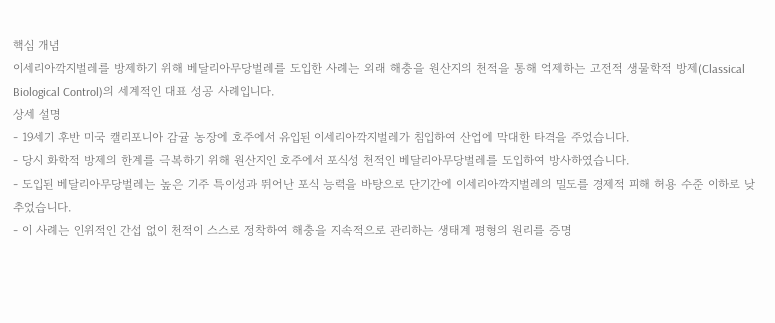핵심 개념
이세리아깍지벌레를 방제하기 위해 베달리아무당벌레를 도입한 사례는 외래 해충을 원산지의 천적을 통해 억제하는 고전적 생물학적 방제(Classical Biological Control)의 세계적인 대표 성공 사례입니다.
상세 설명
- 19세기 후반 미국 캘리포니아 감귤 농장에 호주에서 유입된 이세리아깍지벌레가 침입하여 산업에 막대한 타격을 주었습니다.
- 당시 화학적 방제의 한계를 극복하기 위해 원산지인 호주에서 포식성 천적인 베달리아무당벌레를 도입하여 방사하였습니다.
- 도입된 베달리아무당벌레는 높은 기주 특이성과 뛰어난 포식 능력을 바탕으로 단기간에 이세리아깍지벌레의 밀도를 경제적 피해 허용 수준 이하로 낮추었습니다.
- 이 사례는 인위적인 간섭 없이 천적이 스스로 정착하여 해충을 지속적으로 관리하는 생태계 평형의 원리를 증명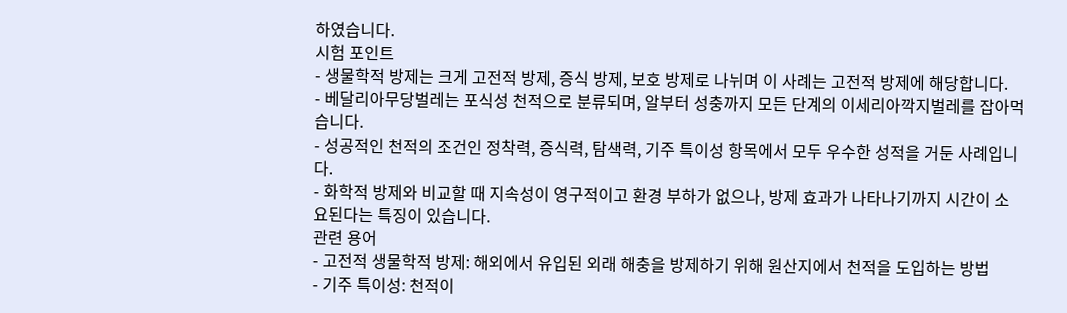하였습니다.
시험 포인트
- 생물학적 방제는 크게 고전적 방제, 증식 방제, 보호 방제로 나뉘며 이 사례는 고전적 방제에 해당합니다.
- 베달리아무당벌레는 포식성 천적으로 분류되며, 알부터 성충까지 모든 단계의 이세리아깍지벌레를 잡아먹습니다.
- 성공적인 천적의 조건인 정착력, 증식력, 탐색력, 기주 특이성 항목에서 모두 우수한 성적을 거둔 사례입니다.
- 화학적 방제와 비교할 때 지속성이 영구적이고 환경 부하가 없으나, 방제 효과가 나타나기까지 시간이 소요된다는 특징이 있습니다.
관련 용어
- 고전적 생물학적 방제: 해외에서 유입된 외래 해충을 방제하기 위해 원산지에서 천적을 도입하는 방법
- 기주 특이성: 천적이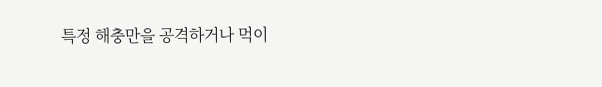특정 해충만을 공격하거나 먹이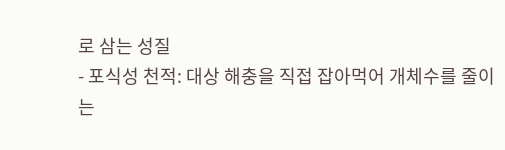로 삼는 성질
- 포식성 천적: 대상 해충을 직접 잡아먹어 개체수를 줄이는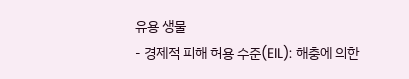유용 생물
- 경제적 피해 허용 수준(EIL): 해충에 의한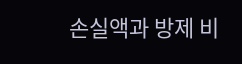손실액과 방제 비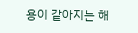용이 같아지는 해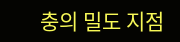충의 밀도 지점